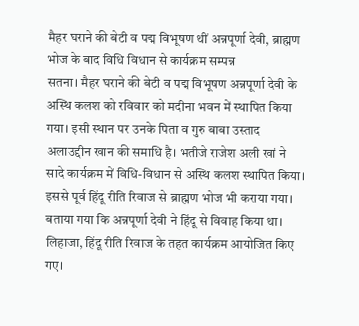मैहर घराने की बेटी व पद्म विभूषण थीं अन्नपूर्णा देवी, ब्राह्मण भोज के बाद विधि विधान से कार्यक्रम सम्पन्न
सतना। मैहर घराने की बेटी व पद्म विभूषण अन्नपूर्णा देवी के अस्थि कलश को रविवार को मदीना भवन में स्थापित किया गया। इसी स्थान पर उनके पिता व गुरु बाबा उस्ताद अलाउद्दीन खान की समाधि है। भतीजे राजेश अली खां ने सादे कार्यक्रम में विधि-विधान से अस्थि कलश स्थापित किया। इससे पूर्व हिंदू रीति रिवाज से ब्राह्मण भोज भी कराया गया। बताया गया कि अन्नपूर्णा देवी ने हिंदू से विवाह किया था। लिहाजा, हिंदू रीति रिवाज के तहत कार्यक्रम आयोजित किए गए।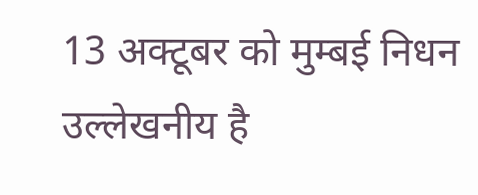13 अक्टूबर को मुम्बई निधन
उल्लेखनीय है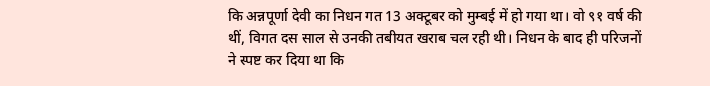कि अन्नपूर्णा देवी का निधन गत 13 अक्टूबर को मुम्बई में हो गया था। वो ९१ वर्ष की थीं, विगत दस साल से उनकी तबीयत खराब चल रही थी। निधन के बाद ही परिजनों ने स्पष्ट कर दिया था कि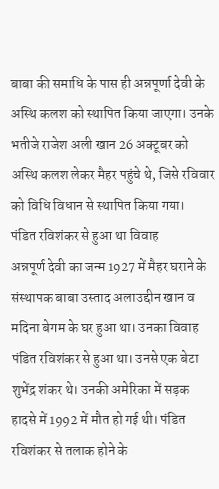बाबा की समाधि के पास ही अन्नपूर्णा देवी के अस्थि कलश को स्थापित किया जाएगा। उनके भतीजे राजेश अली खान 26 अक्टूबर को अस्थि कलश लेकर मैहर पहुंचे थे, जिसे रविवार को विधि विधान से स्थापित किया गया।
पंडित रविशंकर से हुआ था विवाह
अन्नपूर्ण देवी का जन्म 1927 में मैहर घराने के संस्थापक बाबा उस्ताद अलाउद्दीन खान व मदिना बेगम के घर हुआ था। उनका विवाह पंडित रविशंकर से हुआ था। उनसे एक बेटा शुभेंद्र शंकर थे। उनकी अमेरिका में सड़क हादसे में 1992 में मौत हो गई थी। पंडित रविशंकर से तलाक होने के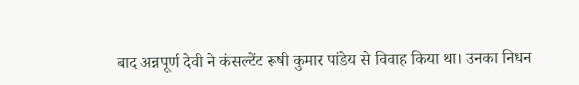बाद अन्नपूर्ण देवी ने कंसल्टेंट रूषी कुमार पांडेय से विवाह किया था। उनका निधन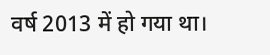वर्ष 2013 में हो गया था।